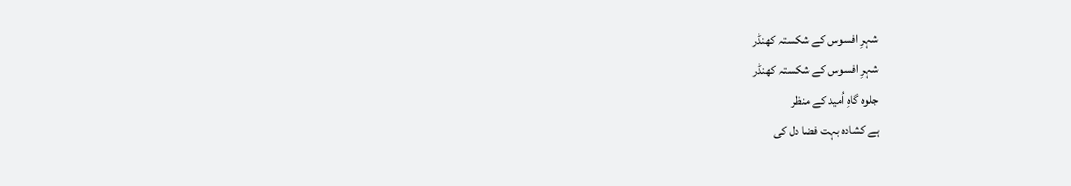شہرِ افسوس کے شکستہ کھنڈر
شہرِ افسوس کے شکستہ کھنڈر
جلوہ گاہِ اُمید کے منظر
ہے کشادہ بہت فضا دل کی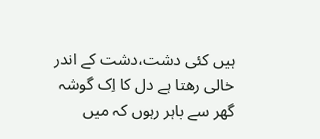ہیں کئی دشت،دشت کے اندر
خالی رھتا ہے دل کا اِک گوشہ
گھر سے باہر رہوں کہ میں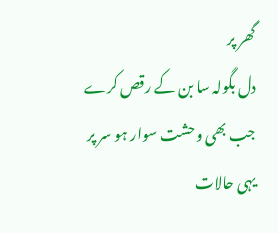گھر پر
دل بگولہ سا بن کے رقص کرے
جب بھی وحشت سوار ہو سر پر
یہی حالات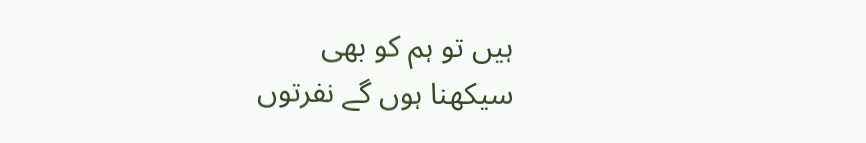ہیں تو ہم کو بھی
سیکھنا ہوں گے نفرتوں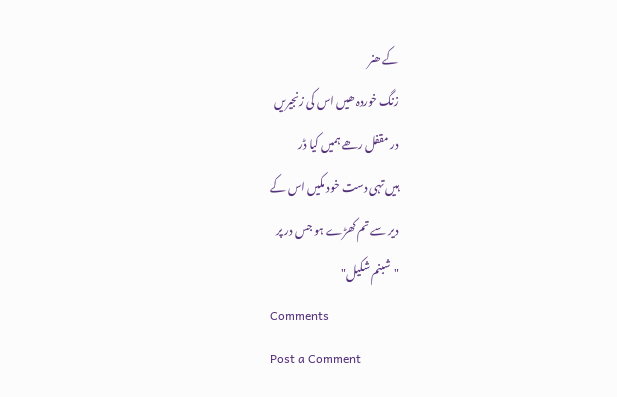کے ھنر
زنگ خوردہ ھیں اس کی زنجیریں
در مقفل رھے ہمیں کیا ڈر
ہیں تہی دست خود مکیں اس کے
دیر سے تم کھڑے ہو جس در پر
"شبنم شکیل"
Comments
Post a Comment